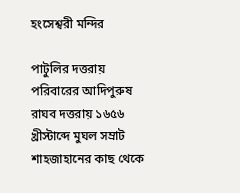হংসেশ্বরী মন্দির

পাটুলির দত্তরায় পরিবারের আদিপুরুষ রাঘব দত্তরায় ১৬৫৬ খ্রীস্টাব্দে মুঘল সম্রাট শাহজাহানের কাছ থেকে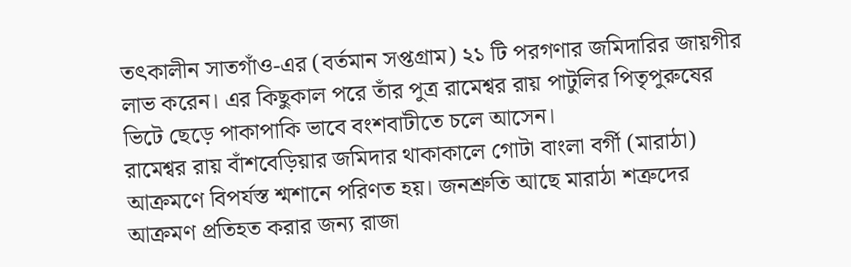তৎকালীন সাতগাঁও-এর (বর্তমান সপ্তগ্রাম) ২১ টি পরগণার জমিদারির জায়গীর লাভ করেন। এর কিছুকাল পরে তাঁর পুত্র রামেশ্বর রায় পাটুলির পিতৃপুরুষের ভিটে ছেড়ে পাকাপাকি ভাবে বংশবাটীতে চলে আসেন।
রামেশ্বর রায় বাঁশবেড়িয়ার জমিদার থাকাকালে গোটা বাংলা বর্গী (মারাঠা) আক্রমণে বিপর্যস্ত শ্মশানে পরিণত হয়। জনশ্রুতি আছে মারাঠা শত্রুদের আক্রমণ প্রতিহত করার জন্য রাজা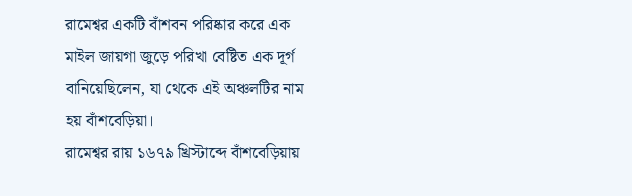রামেশ্বর একটি বাঁশবন পরিষ্কার করে এক মাইল জায়গা জুড়ে পরিখা বেষ্টিত এক দূর্গ বানিয়েছিলেন, যা থেকে এই অঞ্চলটির নাম হয় বাঁশবেড়িয়া।
রামেশ্বর রায় ১৬৭৯ খ্রিস্টাব্দে বাঁশবেড়িয়ায়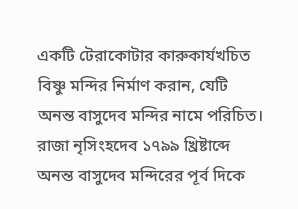একটি টেরাকোটার কারুকার্যখচিত বিষ্ণু মন্দির নির্মাণ করান, যেটি অনন্ত বাসুদেব মন্দির নামে পরিচিত। রাজা নৃসিংহদেব ১৭৯৯ খ্রিষ্টাব্দে অনন্ত বাসুদেব মন্দিরের পূর্ব দিকে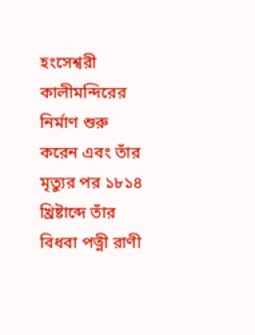হংসেশ্বরী কালীমন্দিরের নির্মাণ শুরু করেন এবং তাঁর মৃত্যুর পর ১৮১৪ খ্রিষ্টাব্দে তাঁর বিধবা পত্নী রাণী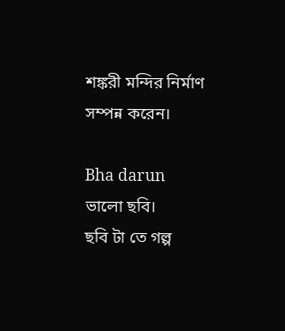শঙ্করী মন্দির নির্মাণ সম্পন্ন করেন।

Bha darun
ভালো ছবি।
ছবি টা তে গল্প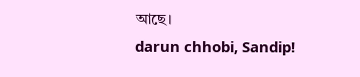আছে।
darun chhobi, Sandip!